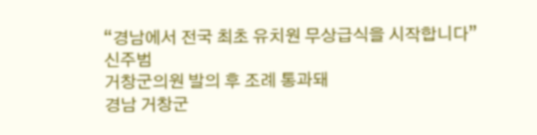“경남에서 전국 최초 유치원 무상급식을 시작합니다”
신주범
거창군의원 발의 후 조례 통과돼
경남 거창군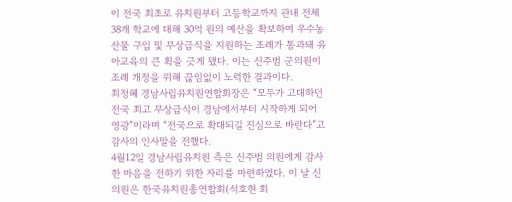이 전국 최초로 유치원부터 고등학교까지 관내 전체 38개 학교에 대해 30억 원의 예산을 확보하여 우수농산물 구입 및 무상급식을 지원하는 조례가 통과돼 유아교육의 큰 획을 긋게 됐다. 이는 신주범 군의원이 조례 개정을 위해 끊임없이 노력한 결과이다.
최정혜 경남사립유치원연합회장은 “모두가 고대하던 전국 최고 무상급식이 경남에서부터 시작하게 되어 영광”이라며 “전국으로 확대되길 진심으로 바란다”고 감사의 인사말을 전했다.
4월12일 경남사립유치원 측은 신주범 의원에게 감사한 마음을 전하기 위한 자리를 마련하였다. 이 날 신 의원은 한국유치원총연합회(석호현 회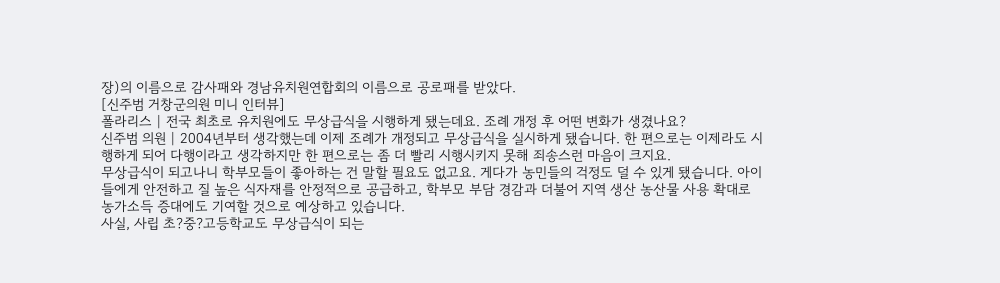장)의 이름으로 감사패와 경남유치원연합회의 이름으로 공로패를 받았다.
[신주범 거창군의원 미니 인터뷰]
폴라리스 | 전국 최초로 유치원에도 무상급식을 시행하게 됐는데요. 조례 개정 후 어떤 변화가 생겼나요?
신주범 의원 | 2004년부터 생각했는데 이제 조례가 개정되고 무상급식을 실시하게 됐습니다. 한 편으로는 이제라도 시행하게 되어 다행이라고 생각하지만 한 편으로는 좀 더 빨리 시행시키지 못해 죄송스런 마음이 크지요.
무상급식이 되고나니 학부모들이 좋아하는 건 말할 필요도 없고요. 게다가 농민들의 걱정도 덜 수 있게 됐습니다. 아이들에게 안전하고 질 높은 식자재를 안정적으로 공급하고, 학부모 부담 경감과 더불어 지역 생산 농산물 사용 확대로 농가소득 증대에도 기여할 것으로 예상하고 있습니다.
사실, 사립 초?중?고등학교도 무상급식이 되는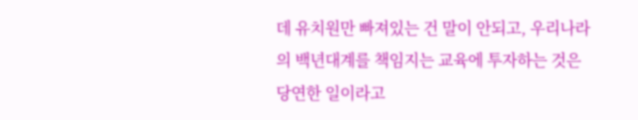데 유치원만 빠져있는 건 말이 안되고, 우리나라의 백년대계를 책임지는 교육에 투자하는 것은 당연한 일이라고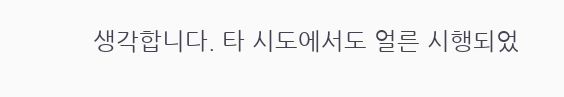생각합니다. 타 시도에서도 얼른 시행되었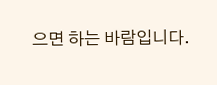으면 하는 바람입니다.